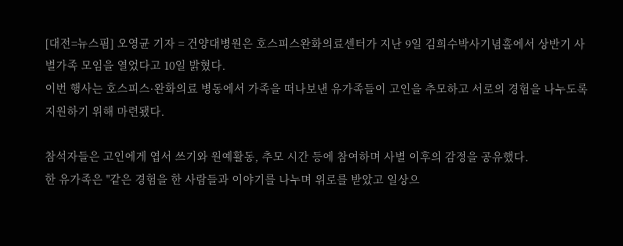[대전=뉴스핌] 오영균 기자 = 건양대병원은 호스피스완화의료센터가 지난 9일 김희수박사기념홀에서 상반기 사별가족 모임을 열었다고 10일 밝혔다.
이번 행사는 호스피스·완화의료 병동에서 가족을 떠나보낸 유가족들이 고인을 추모하고 서로의 경험을 나누도록 지원하기 위해 마련됐다.

참석자들은 고인에게 엽서 쓰기와 원예활동, 추모 시간 등에 참여하며 사별 이후의 감정을 공유했다.
한 유가족은 "같은 경험을 한 사람들과 이야기를 나누며 위로를 받았고 일상으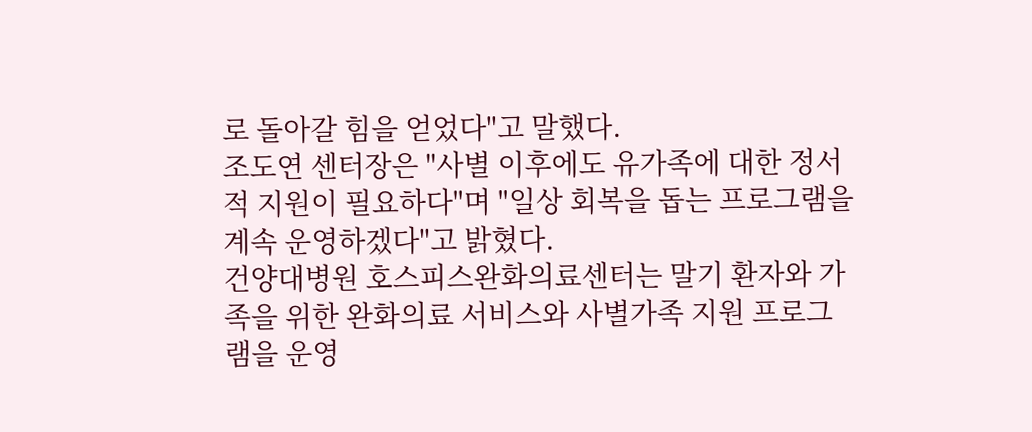로 돌아갈 힘을 얻었다"고 말했다.
조도연 센터장은 "사별 이후에도 유가족에 대한 정서적 지원이 필요하다"며 "일상 회복을 돕는 프로그램을 계속 운영하겠다"고 밝혔다.
건양대병원 호스피스완화의료센터는 말기 환자와 가족을 위한 완화의료 서비스와 사별가족 지원 프로그램을 운영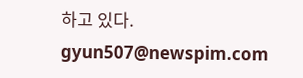하고 있다.
gyun507@newspim.com